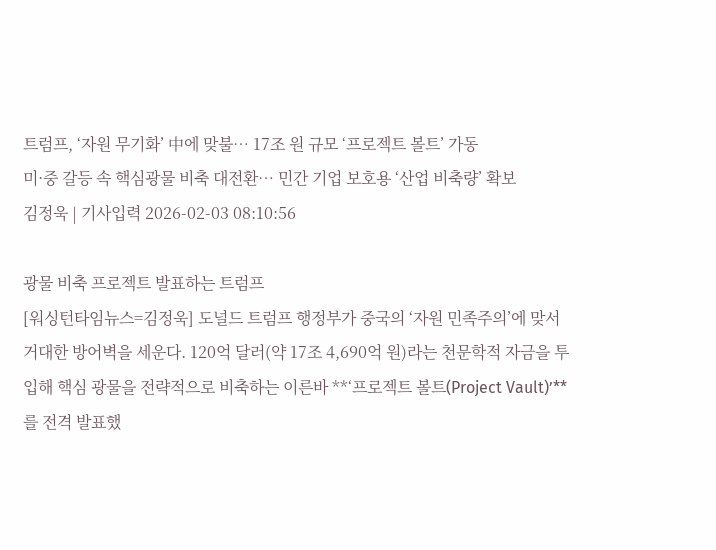트럼프, ‘자원 무기화’ 中에 맞불… 17조 원 규모 ‘프로젝트 볼트’ 가동
미·중 갈등 속 핵심광물 비축 대전환… 민간 기업 보호용 ‘산업 비축량’ 확보
김정욱 | 기사입력 2026-02-03 08:10:56

광물 비축 프로젝트 발표하는 트럼프
[워싱턴타임뉴스=김정욱] 도널드 트럼프 행정부가 중국의 ‘자원 민족주의’에 맞서 거대한 방어벽을 세운다. 120억 달러(약 17조 4,690억 원)라는 천문학적 자금을 투입해 핵심 광물을 전략적으로 비축하는 이른바 **‘프로젝트 볼트(Project Vault)’**를 전격 발표했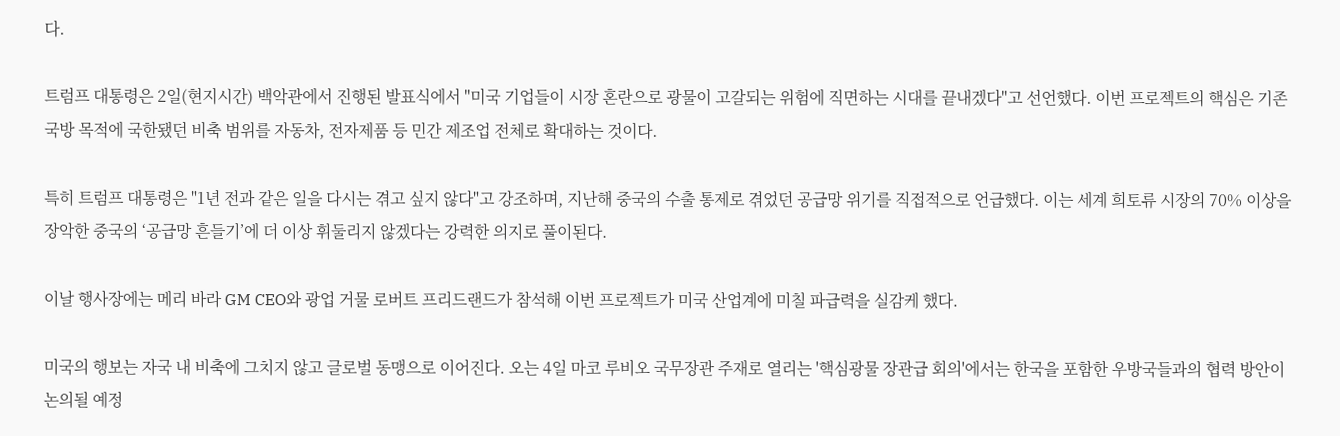다.

트럼프 대통령은 2일(현지시간) 백악관에서 진행된 발표식에서 "미국 기업들이 시장 혼란으로 광물이 고갈되는 위험에 직면하는 시대를 끝내겠다"고 선언했다. 이번 프로젝트의 핵심은 기존 국방 목적에 국한됐던 비축 범위를 자동차, 전자제품 등 민간 제조업 전체로 확대하는 것이다.

특히 트럼프 대통령은 "1년 전과 같은 일을 다시는 겪고 싶지 않다"고 강조하며, 지난해 중국의 수출 통제로 겪었던 공급망 위기를 직접적으로 언급했다. 이는 세계 희토류 시장의 70% 이상을 장악한 중국의 ‘공급망 흔들기’에 더 이상 휘둘리지 않겠다는 강력한 의지로 풀이된다.

이날 행사장에는 메리 바라 GM CEO와 광업 거물 로버트 프리드랜드가 참석해 이번 프로젝트가 미국 산업계에 미칠 파급력을 실감케 했다.

미국의 행보는 자국 내 비축에 그치지 않고 글로벌 동맹으로 이어진다. 오는 4일 마코 루비오 국무장관 주재로 열리는 '핵심광물 장관급 회의'에서는 한국을 포함한 우방국들과의 협력 방안이 논의될 예정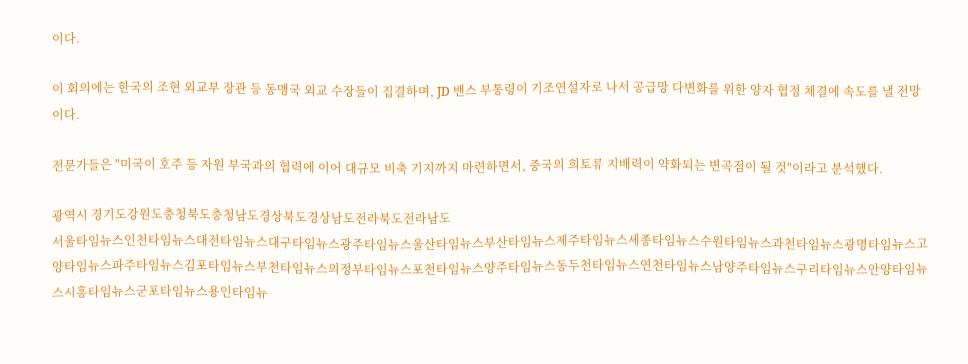이다.

이 회의에는 한국의 조현 외교부 장관 등 동맹국 외교 수장들이 집결하며, JD 밴스 부통령이 기조연설자로 나서 공급망 다변화를 위한 양자 협정 체결에 속도를 낼 전망이다.

전문가들은 "미국이 호주 등 자원 부국과의 협력에 이어 대규모 비축 기지까지 마련하면서, 중국의 희토류 지배력이 약화되는 변곡점이 될 것"이라고 분석했다.

광역시 경기도강원도충청북도충청남도경상북도경상남도전라북도전라남도
서울타임뉴스인천타임뉴스대전타임뉴스대구타임뉴스광주타임뉴스울산타임뉴스부산타임뉴스제주타임뉴스세종타임뉴스수원타임뉴스과천타임뉴스광명타임뉴스고양타임뉴스파주타임뉴스김포타임뉴스부천타임뉴스의정부타임뉴스포천타임뉴스양주타임뉴스동두천타임뉴스연천타임뉴스남양주타임뉴스구리타임뉴스안양타임뉴스시흥타임뉴스군포타임뉴스용인타임뉴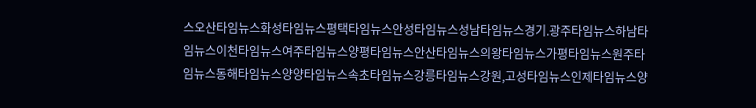스오산타임뉴스화성타임뉴스평택타임뉴스안성타임뉴스성남타임뉴스경기.광주타임뉴스하남타임뉴스이천타임뉴스여주타임뉴스양평타임뉴스안산타임뉴스의왕타임뉴스가평타임뉴스원주타임뉴스동해타임뉴스양양타임뉴스속초타임뉴스강릉타임뉴스강원,고성타임뉴스인제타임뉴스양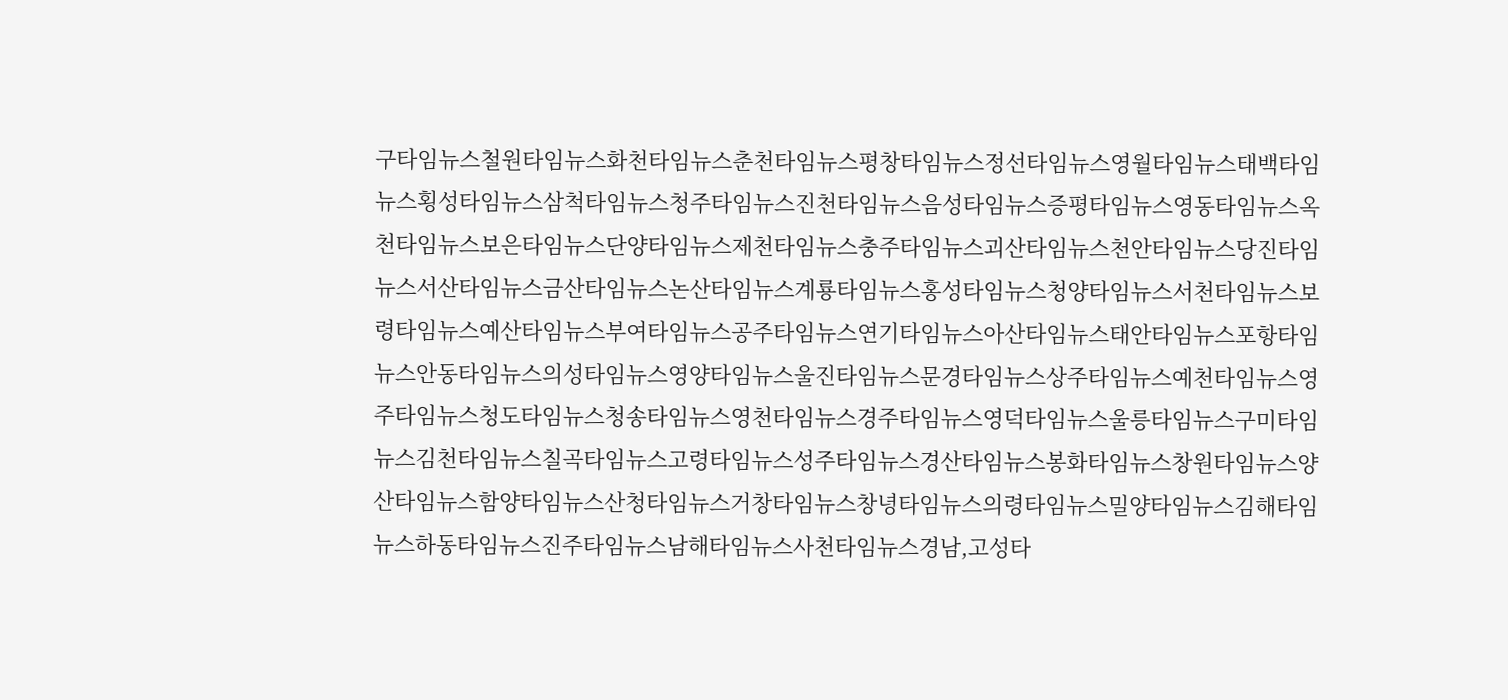구타임뉴스철원타임뉴스화천타임뉴스춘천타임뉴스평창타임뉴스정선타임뉴스영월타임뉴스태백타임뉴스횡성타임뉴스삼척타임뉴스청주타임뉴스진천타임뉴스음성타임뉴스증평타임뉴스영동타임뉴스옥천타임뉴스보은타임뉴스단양타임뉴스제천타임뉴스충주타임뉴스괴산타임뉴스천안타임뉴스당진타임뉴스서산타임뉴스금산타임뉴스논산타임뉴스계룡타임뉴스홍성타임뉴스청양타임뉴스서천타임뉴스보령타임뉴스예산타임뉴스부여타임뉴스공주타임뉴스연기타임뉴스아산타임뉴스태안타임뉴스포항타임뉴스안동타임뉴스의성타임뉴스영양타임뉴스울진타임뉴스문경타임뉴스상주타임뉴스예천타임뉴스영주타임뉴스청도타임뉴스청송타임뉴스영천타임뉴스경주타임뉴스영덕타임뉴스울릉타임뉴스구미타임뉴스김천타임뉴스칠곡타임뉴스고령타임뉴스성주타임뉴스경산타임뉴스봉화타임뉴스창원타임뉴스양산타임뉴스함양타임뉴스산청타임뉴스거창타임뉴스창녕타임뉴스의령타임뉴스밀양타임뉴스김해타임뉴스하동타임뉴스진주타임뉴스남해타임뉴스사천타임뉴스경남,고성타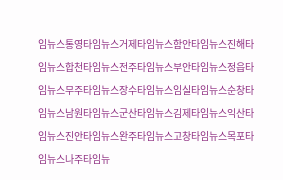임뉴스통영타임뉴스거제타임뉴스함안타임뉴스진해타임뉴스합천타임뉴스전주타임뉴스부안타임뉴스정읍타임뉴스무주타임뉴스장수타임뉴스임실타임뉴스순창타임뉴스남원타임뉴스군산타임뉴스김제타임뉴스익산타임뉴스진안타임뉴스완주타임뉴스고창타임뉴스목포타임뉴스나주타임뉴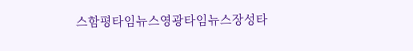스함평타임뉴스영광타임뉴스장성타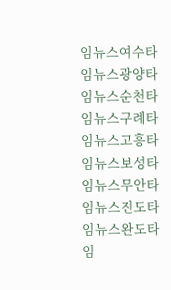임뉴스여수타임뉴스광양타임뉴스순천타임뉴스구례타임뉴스고흥타임뉴스보성타임뉴스무안타임뉴스진도타임뉴스완도타임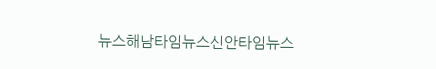뉴스해남타임뉴스신안타임뉴스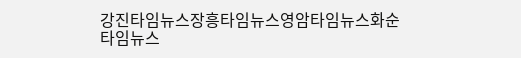강진타임뉴스장흥타임뉴스영암타임뉴스화순타임뉴스